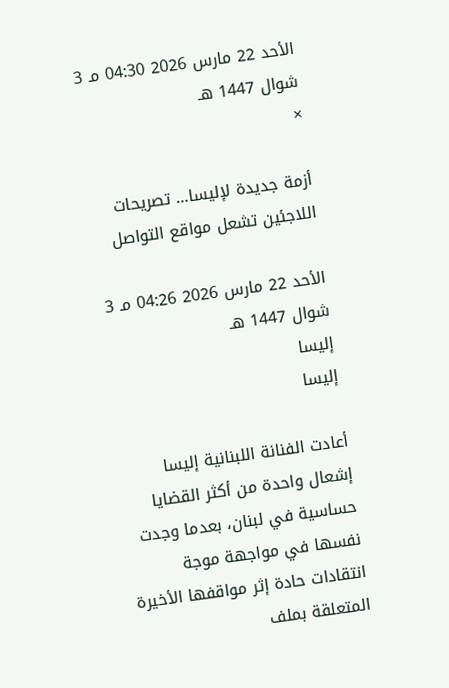الأحد 22 مارس 2026 04:30 مـ 3 شوال 1447 هـ
×

أزمة جديدة لإليسا… تصريحات اللاجئين تشعل مواقع التواصل

الأحد 22 مارس 2026 04:26 مـ 3 شوال 1447 هـ
إليسا
إليسا

أعادت الفنانة اللبنانية إليسا إشعال واحدة من أكثر القضايا حساسية في لبنان، بعدما وجدت نفسها في مواجهة موجة انتقادات حادة إثر مواقفها الأخيرة المتعلقة بملف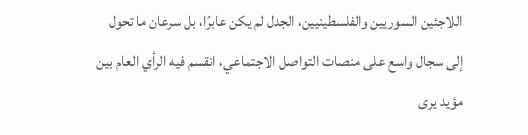اللاجئين السوريين والفلسطينيين، الجدل لم يكن عابرًا، بل سرعان ما تحول إلى سجال واسع على منصات التواصل الاجتماعي، انقسم فيه الرأي العام بين مؤيد يرى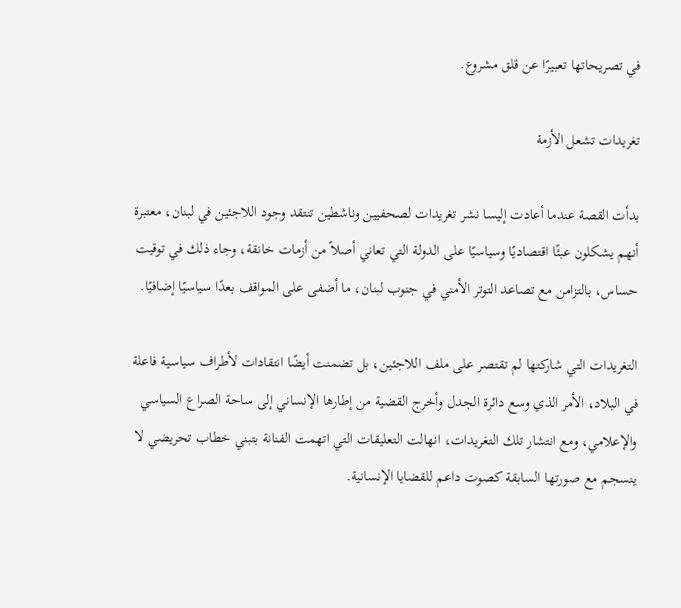في تصريحاتها تعبيرًا عن قلق مشروع.

تغريدات تشعل الأزمة

بدأت القصة عندما أعادت إليسا نشر تغريدات لصحفيين وناشطين تنتقد وجود اللاجئين في لبنان، معتبرة أنهم يشكلون عبئًا اقتصاديًا وسياسيًا على الدولة التي تعاني أصلاً من أزمات خانقة، وجاء ذلك في توقيت حساس، بالتزامن مع تصاعد التوتر الأمني في جنوب لبنان، ما أضفى على المواقف بعدًا سياسيًا إضافيًا.

التغريدات التي شاركتها لم تقتصر على ملف اللاجئين، بل تضمنت أيضًا انتقادات لأطراف سياسية فاعلة في البلاد، الأمر الذي وسع دائرة الجدل وأخرج القضية من إطارها الإنساني إلى ساحة الصراع السياسي والإعلامي، ومع انتشار تلك التغريدات، انهالت التعليقات التي اتهمت الفنانة بتبني خطاب تحريضي لا ينسجم مع صورتها السابقة كصوت داعم للقضايا الإنسانية.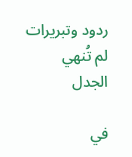ردود وتبريرات لم تُنهي الجدل

في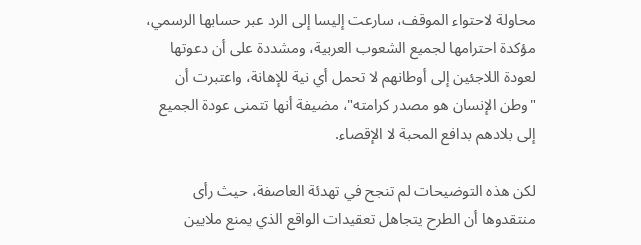محاولة لاحتواء الموقف، سارعت إليسا إلى الرد عبر حسابها الرسمي، مؤكدة احترامها لجميع الشعوب العربية، ومشددة على أن دعوتها لعودة اللاجئين إلى أوطانهم لا تحمل أي نية للإهانة، واعتبرت أن "وطن الإنسان هو مصدر كرامته"، مضيفة أنها تتمنى عودة الجميع إلى بلادهم بدافع المحبة لا الإقصاء.

لكن هذه التوضيحات لم تنجح في تهدئة العاصفة، حيث رأى منتقدوها أن الطرح يتجاهل تعقيدات الواقع الذي يمنع ملايين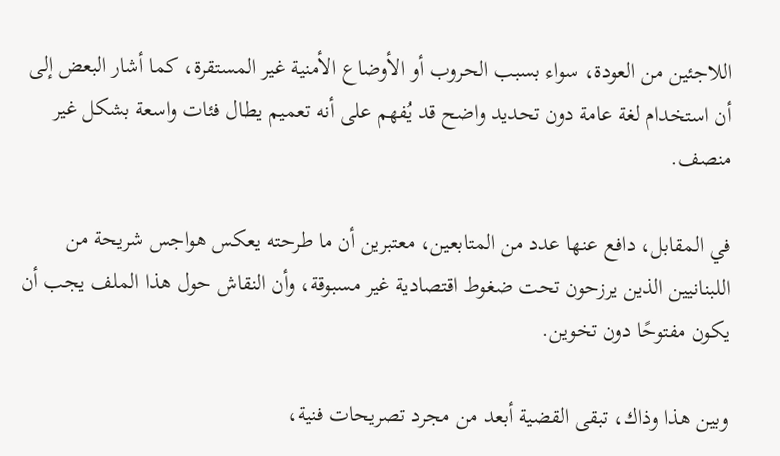اللاجئين من العودة، سواء بسبب الحروب أو الأوضاع الأمنية غير المستقرة، كما أشار البعض إلى أن استخدام لغة عامة دون تحديد واضح قد يُفهم على أنه تعميم يطال فئات واسعة بشكل غير منصف.

في المقابل، دافع عنها عدد من المتابعين، معتبرين أن ما طرحته يعكس هواجس شريحة من اللبنانيين الذين يرزحون تحت ضغوط اقتصادية غير مسبوقة، وأن النقاش حول هذا الملف يجب أن يكون مفتوحًا دون تخوين.

وبين هذا وذاك، تبقى القضية أبعد من مجرد تصريحات فنية،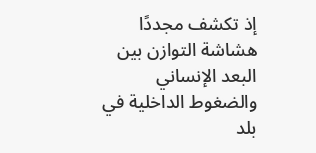إذ تكشف مجددًا هشاشة التوازن بين البعد الإنساني والضغوط الداخلية في بلد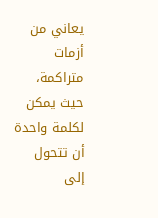يعاني من أزمات متراكمة، حيث يمكن لكلمة واحدة أن تتحول إلى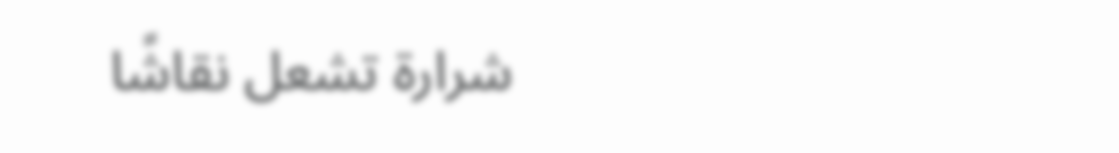شرارة تشعل نقاشًا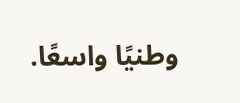وطنيًا واسعًا.